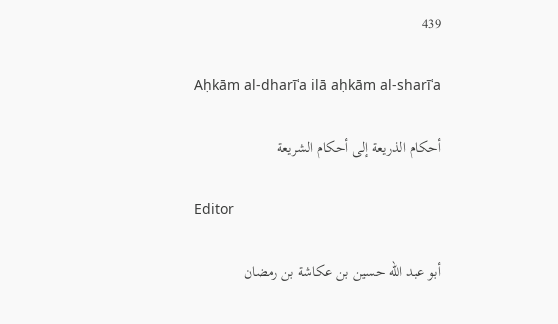439

Aḥkām al-dharīʿa ilā aḥkām al-sharīʿa

أحكام الذريعة إلى أحكام الشريعة

Editor

أبو عبد الله حسين بن عكاشة بن رمضان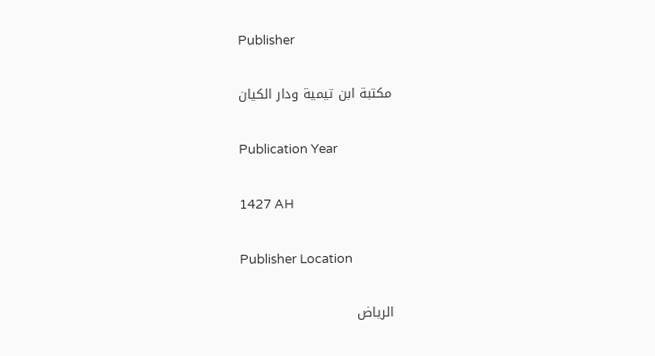Publisher

مكتبة ابن تيمية ودار الكيان

Publication Year

1427 AH

Publisher Location

الرياض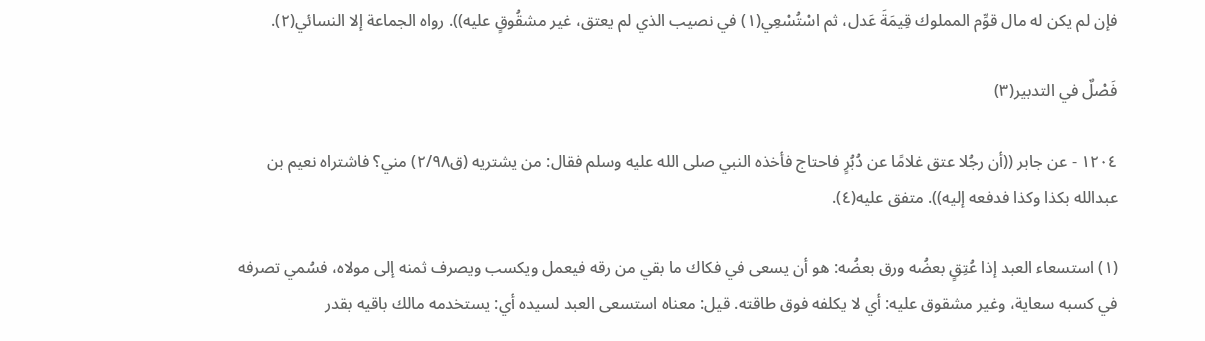فإن لم يكن له مال قوِّم المملوك قِيمَةَ عَدل، ثم اسْتُسْعِي(١) في نصيب الذي لم يعتق، غير مشقُوقٍ عليه)). رواه الجماعة إلا النسائي(٢).

فَصْلٌ في التدبير(٣)

١٢٠٤ - عن جابر ((أن رجُلا عتق غلامًا عن دُبُرٍ فاحتاج فأخذه النبي صلى الله عليه وسلم فقال: من يشتريه (ق٢/٩٨) مني؟ فاشتراه نعيم بن عبدالله بكذا وكذا فدفعه إليه)). متفق عليه(٤).

(١) استسعاء العبد إذا عُتِقٍ بعضُه ورق بعضُه: هو أن يسعى في فكاك ما بقي من رقه فيعمل ويكسب ويصرف ثمنه إلى مولاه، فسُمي تصرفه في كسبه سعاية، وغير مشقوق عليه: أي لا يكلفه فوق طاقته. قيل: معناه استسعى العبد لسيده أي: يستخدمه مالك باقيه بقدر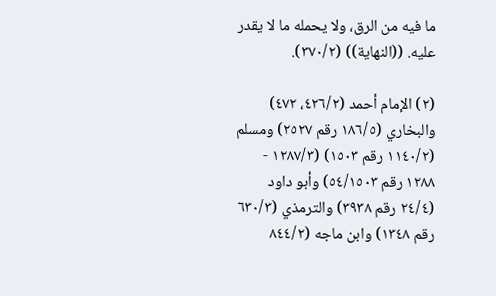ما فيه من الرق، ولا يحمله ما لا يقدر عليه. ((النهاية)) (٣٧٠/٢).

(٢) الإمام أحمد (٤٢٦/٢، ٤٧٢) والبخاري (١٨٦/٥ رقم ٢٥٢٧) ومسلم (١١٤٠/٢ رقم ١٥٠٣) (١٢٨٧/٣ - ١٢٨٨ رقم ٥٤/١٥٠٣) وأبو داود (٢٤/٤ رقم ٣٩٣٨) والترمذي (٦٣٠/٣ رقم ١٣٤٨) وابن ماجه (٨٤٤/٢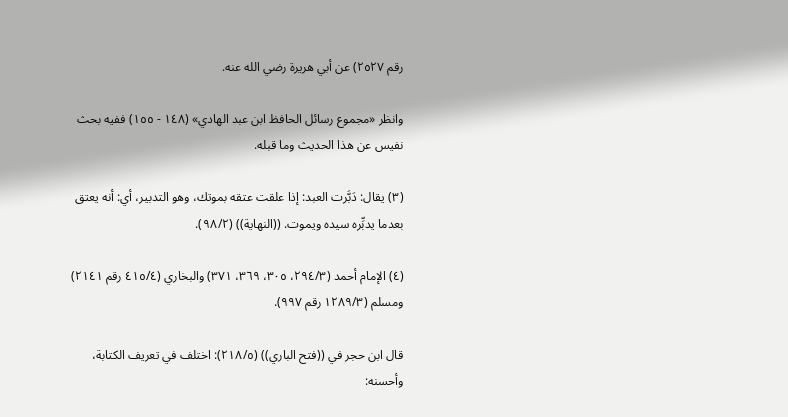رقم ٢٥٢٧) عن أبي هريرة رضي الله عنه.

وانظر «مجموع رسائل الحافظ ابن عبد الهادي» (١٤٨ - ١٥٥) ففيه بحث نفيس عن هذا الحديث وما قبله.

(٣) يقال: دَبَّرت العبد: إذا علقت عتقه بموتك، وهو التدبير، أي: أنه يعتق بعدما يدبِّره سيده ويموت. ((النهاية)) (٩٨/٢).

(٤) الإمام أحمد (٢٩٤/٣، ٣٠٥، ٣٦٩، ٣٧١) والبخاري (٤١٥/٤ رقم ٢١٤١) ومسلم (١٢٨٩/٣ رقم ٩٩٧).

قال ابن حجر في ((فتح الباري)) (٢١٨/٥): اختلف في تعريف الكتابة، وأحسنه: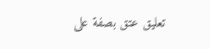تعليق عتق بصفة على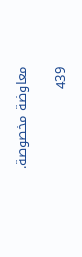معاوضة مخصوصة.

439